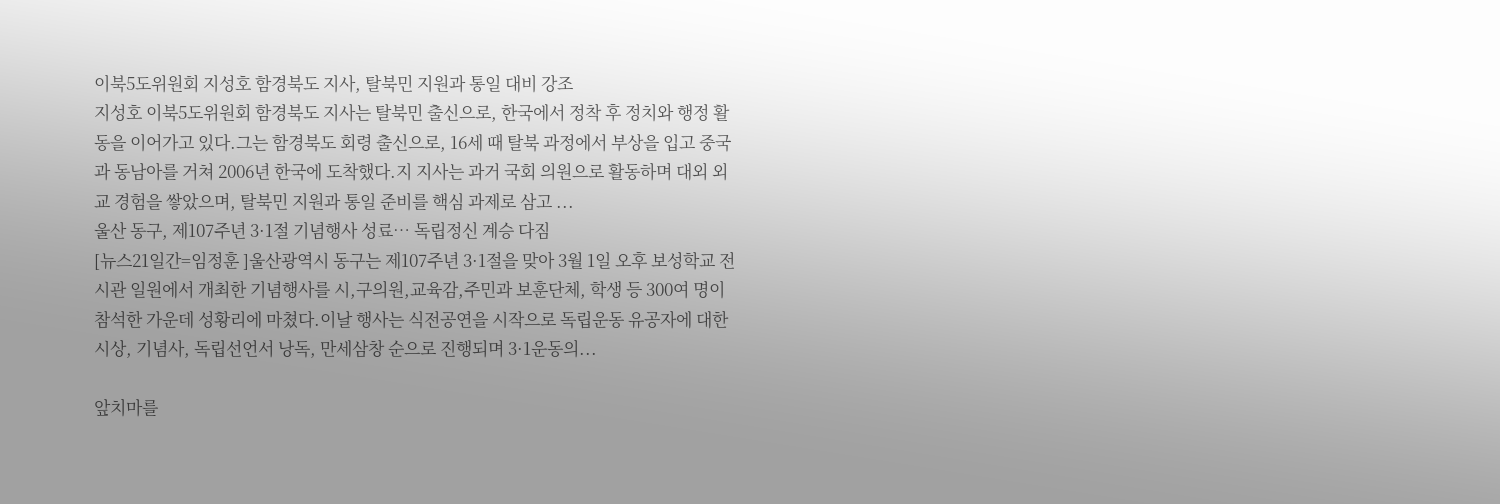이북5도위원회 지성호 함경북도 지사, 탈북민 지원과 통일 대비 강조
지성호 이북5도위원회 함경북도 지사는 탈북민 출신으로, 한국에서 정착 후 정치와 행정 활동을 이어가고 있다.그는 함경북도 회령 출신으로, 16세 때 탈북 과정에서 부상을 입고 중국과 동남아를 거쳐 2006년 한국에 도착했다.지 지사는 과거 국회 의원으로 활동하며 대외 외교 경험을 쌓았으며, 탈북민 지원과 통일 준비를 핵심 과제로 삼고 ...
울산 동구, 제107주년 3·1절 기념행사 성료… 독립정신 계승 다짐
[뉴스21일간=임정훈 ]울산광역시 동구는 제107주년 3·1절을 맞아 3월 1일 오후 보성학교 전시관 일원에서 개최한 기념행사를 시,구의원,교육감,주민과 보훈단체, 학생 등 300여 명이 참석한 가운데 성황리에 마쳤다.이날 행사는 식전공연을 시작으로 독립운동 유공자에 대한 시상, 기념사, 독립선언서 낭독, 만세삼창 순으로 진행되며 3·1운동의...

앞치마를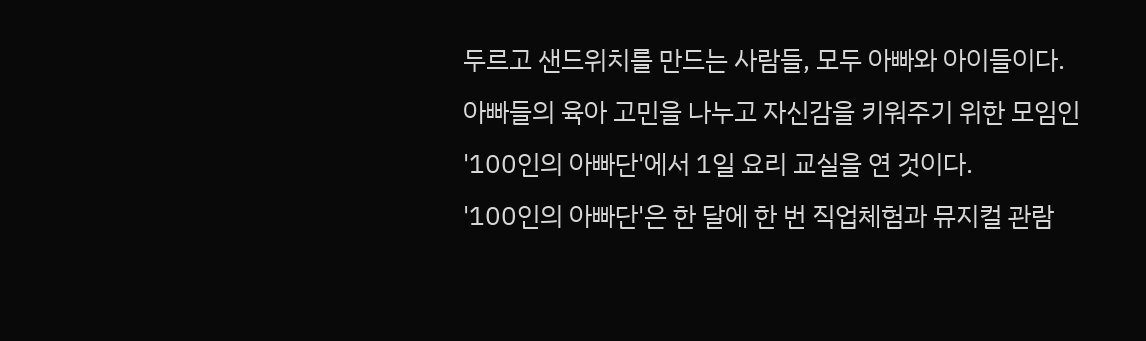두르고 샌드위치를 만드는 사람들, 모두 아빠와 아이들이다.
아빠들의 육아 고민을 나누고 자신감을 키워주기 위한 모임인 '100인의 아빠단'에서 1일 요리 교실을 연 것이다.
'100인의 아빠단'은 한 달에 한 번 직업체험과 뮤지컬 관람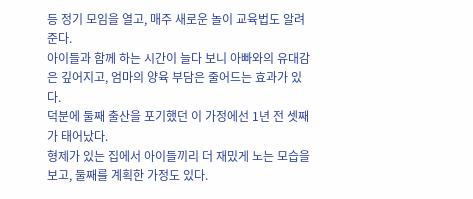등 정기 모임을 열고, 매주 새로운 놀이 교육법도 알려준다.
아이들과 함께 하는 시간이 늘다 보니 아빠와의 유대감은 깊어지고, 엄마의 양육 부담은 줄어드는 효과가 있다.
덕분에 둘째 출산을 포기했던 이 가정에선 1년 전 셋째가 태어났다.
형제가 있는 집에서 아이들끼리 더 재밌게 노는 모습을 보고, 둘째를 계획한 가정도 있다.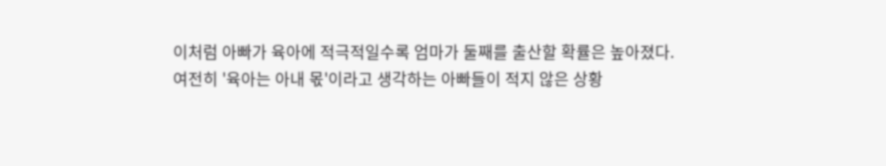이처럼 아빠가 육아에 적극적일수록 엄마가 둘째를 출산할 확률은 높아졌다.
여전히 '육아는 아내 몫'이라고 생각하는 아빠들이 적지 않은 상황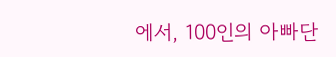에서, 100인의 아빠단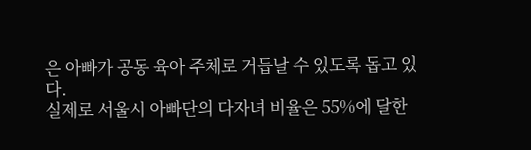은 아빠가 공동 육아 주체로 거듭날 수 있도록 돕고 있다.
실제로 서울시 아빠단의 다자녀 비율은 55%에 달한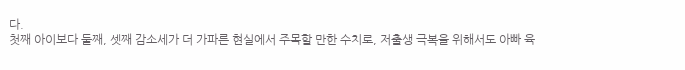다.
첫째 아이보다 둘째, 셋째 감소세가 더 가파른 현실에서 주목할 만한 수치로, 저출생 극복을 위해서도 아빠 육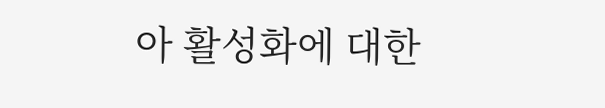아 활성화에 대한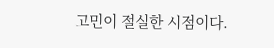고민이 절실한 시점이다.